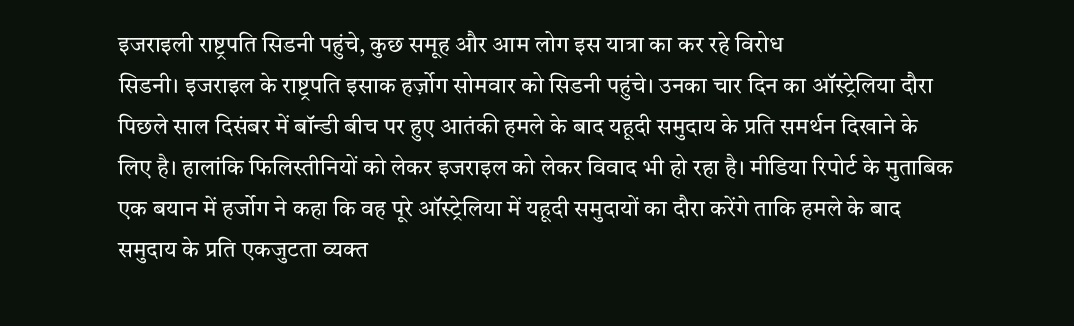इजराइली राष्ट्रपति सिडनी पहुंचे, कुछ समूह और आम लोग इस यात्रा का कर रहे विरोध
सिडनी। इजराइल के राष्ट्रपति इसाक हर्ज़ोग सोमवार को सिडनी पहुंचे। उनका चार दिन का ऑस्ट्रेलिया दौरा पिछले साल दिसंबर में बॉन्डी बीच पर हुए आतंकी हमले के बाद यहूदी समुदाय के प्रति समर्थन दिखाने के लिए है। हालांकि फिलिस्तीनियों को लेकर इजराइल को लेकर विवाद भी हो रहा है। मीडिया रिपोर्ट के मुताबिक एक बयान में हर्जोग ने कहा कि वह पूरे ऑस्ट्रेलिया में यहूदी समुदायों का दौरा करेंगे ताकि हमले के बाद समुदाय के प्रति एकजुटता व्यक्त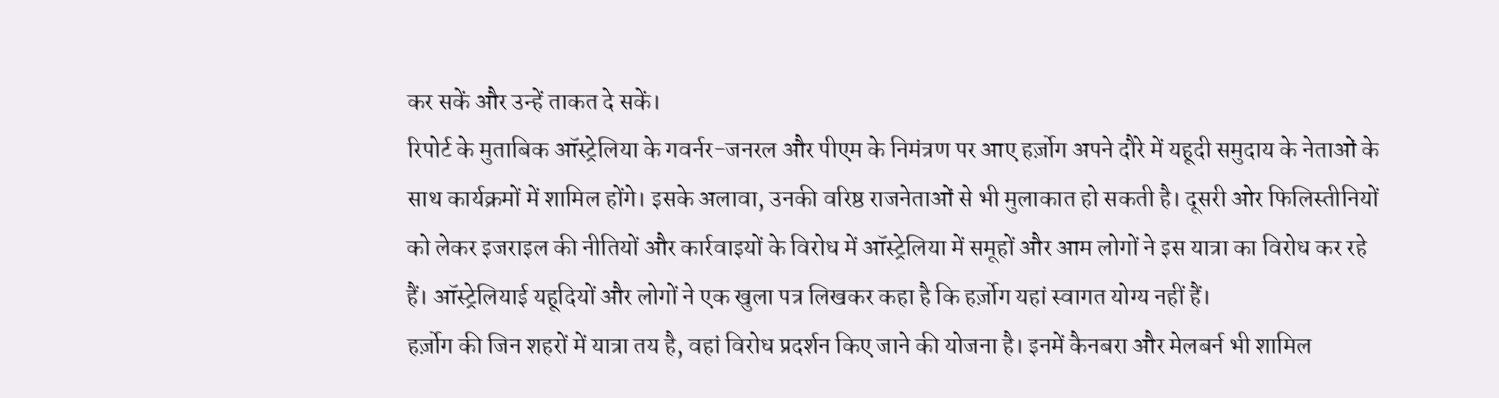कर सकें और उन्हें ताकत दे सकें।
रिपोर्ट के मुताबिक ऑस्ट्रेलिया के गवर्नर-जनरल और पीएम के निमंत्रण पर आए हर्ज़ोग अपने दौरे में यहूदी समुदाय के नेताओं के साथ कार्यक्रमों में शामिल होंगे। इसके अलावा, उनकी वरिष्ठ राजनेताओं से भी मुलाकात हो सकती है। दूसरी ओर फिलिस्तीनियों को लेकर इजराइल की नीतियों और कार्रवाइयों के विरोध में ऑस्ट्रेलिया में समूहों और आम लोगों ने इस यात्रा का विरोध कर रहे हैं। ऑस्ट्रेलियाई यहूदियों और लोगों ने एक खुला पत्र लिखकर कहा है कि हर्ज़ोग यहां स्वागत योग्य नहीं हैं।
हर्ज़ोग की जिन शहरों में यात्रा तय है, वहां विरोध प्रदर्शन किए जाने की योजना है। इनमें कैनबरा और मेलबर्न भी शामिल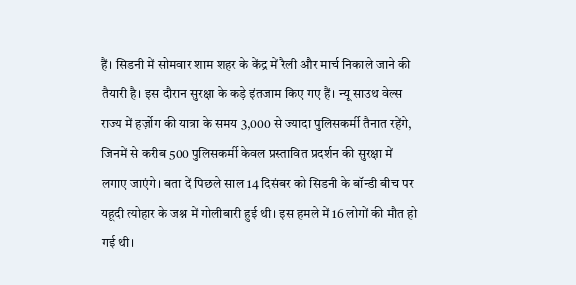हैं। सिडनी में सोमवार शाम शहर के केंद्र में रैली और मार्च निकाले जाने की तैयारी है। इस दौरान सुरक्षा के कड़े इंतजाम किए गए हैं। न्यू साउथ वेल्स राज्य में हर्ज़ोग की यात्रा के समय 3,000 से ज्यादा पुलिसकर्मी तैनात रहेंगे, जिनमें से करीब 500 पुलिसकर्मी केवल प्रस्तावित प्रदर्शन की सुरक्षा में लगाए जाएंगे। बता दें पिछले साल 14 दिसंबर को सिडनी के बॉन्डी बीच पर यहूदी त्योहार के जश्न में गोलीबारी हुई थी। इस हमले में 16 लोगों की मौत हो गई थी।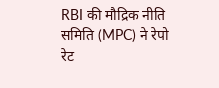RBI की मौद्रिक नीति समिति (MPC) ने रेपो रेट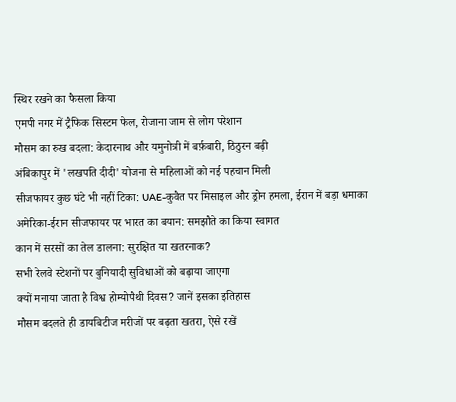स्थिर रखने का फैसला किया
एमपी नगर में ट्रैफिक सिस्टम फेल, रोजाना जाम से लोग परेशान
मौसम का रुख बदला: केदारनाथ और यमुनोत्री में बर्फ़बारी, ठिठुरन बढ़ी
अंबिकापुर में 'लखपति दीदी' योजना से महिलाओं को नई पहचान मिली
सीजफायर कुछ घंटे भी नहीं टिका: UAE-कुवैत पर मिसाइल और ड्रोन हमला, ईरान में बड़ा धमाका
अमेरिका-ईरान सीजफायर पर भारत का बयान: समझौते का किया स्वागत
कान में सरसों का तेल डालना: सुरक्षित या खतरनाक?
सभी रेलवे स्टेशनों पर बुनियादी सुविधाओं को बढ़ाया जाएगा
क्यों मनाया जाता है विश्व होम्योपैथी दिवस? जानें इसका इतिहास
मौसम बदलते ही डायबिटीज मरीजों पर बढ़ता खतरा, ऐसे रखें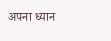अपना ध्यान